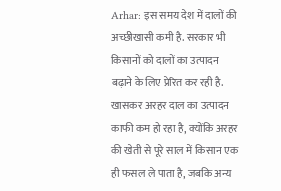Arhar: इस समय देश में दालों की अच्छीखासी कमी है. सरकार भी किसानों को दालों का उत्पादन बढ़ाने के लिए प्रेरित कर रही है. खासकर अरहर दाल का उत्पादन काफी कम हो रहा है, क्योंकि अरहर की खेती से पूरे साल में किसान एक ही फसल ले पाता है, जबकि अन्य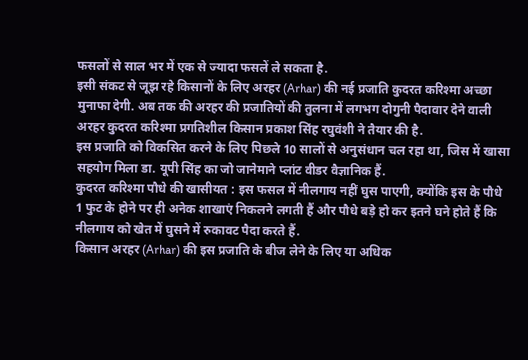फसलों से साल भर में एक से ज्यादा फसलें ले सकता है.
इसी संकट से जूझ रहे किसानों के लिए अरहर (Arhar) की नई प्रजाति कुदरत करिश्मा अच्छा मुनाफा देगी. अब तक की अरहर की प्रजातियों की तुलना में लगभग दोगुनी पैदावार देने वाली अरहर कुदरत करिश्मा प्रगतिशील किसान प्रकाश सिंह रघुवंशी ने तैयार की है.
इस प्रजाति को विकसित करने के लिए पिछले 10 सालों से अनुसंधान चल रहा था, जिस में खासा सहयोग मिला डा. यूपी सिंह का जो जानेमाने प्लांट वीडर वैज्ञानिक हैं.
कुदरत करिश्मा पौधे की खासीयत : इस फसल में नीलगाय नहीं घुस पाएगी, क्योंकि इस के पौधे 1 फुट के होने पर ही अनेक शाखाएं निकलने लगती हैं और पौधे बड़े हो कर इतने घने होते हैं कि नीलगाय को खेत में घुसने में रुकावट पैदा करते हैं.
किसान अरहर (Arhar) की इस प्रजाति के बीज लेने के लिए या अधिक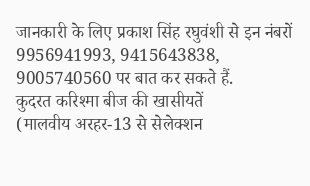जानकारी के लिए प्रकाश सिंह रघुवंशी से इन नंबरों 9956941993, 9415643838, 9005740560 पर बात कर सकते हैं.
कुदरत करिश्मा बीज की खासीयतें
(मालवीय अरहर-13 से सेलेक्शन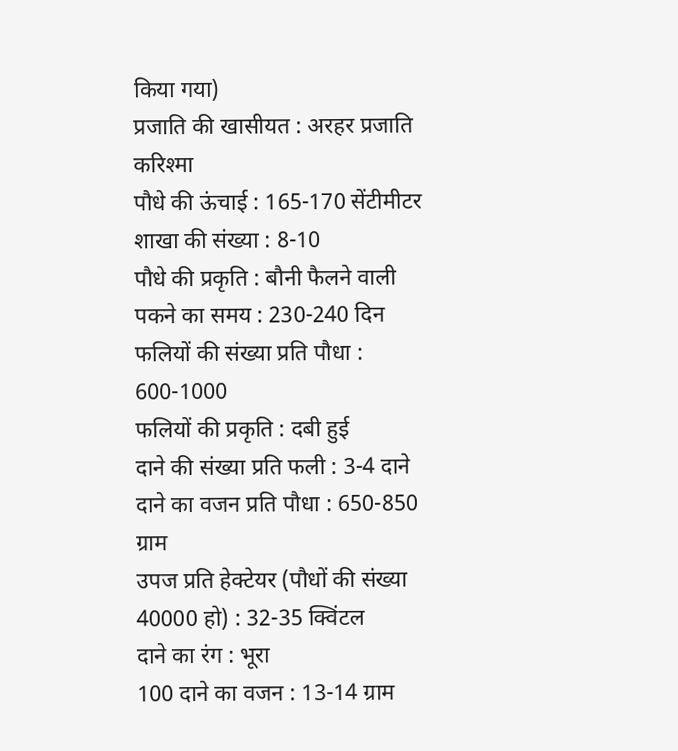किया गया)
प्रजाति की खासीयत : अरहर प्रजाति करिश्मा
पौधे की ऊंचाई : 165-170 सेंटीमीटर
शाखा की संख्या : 8-10
पौधे की प्रकृति : बौनी फैलने वाली
पकने का समय : 230-240 दिन
फलियों की संख्या प्रति पौधा : 600-1000
फलियों की प्रकृति : दबी हुई
दाने की संख्या प्रति फली : 3-4 दाने
दाने का वजन प्रति पौधा : 650-850 ग्राम
उपज प्रति हेक्टेयर (पौधों की संख्या 40000 हो) : 32-35 क्विंटल
दाने का रंग : भूरा
100 दाने का वजन : 13-14 ग्राम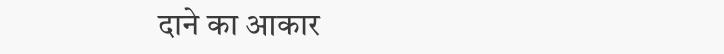दाने का आकार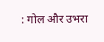: गोल और उभरा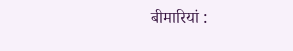बीमारियां :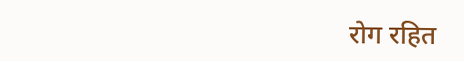रोग रहित